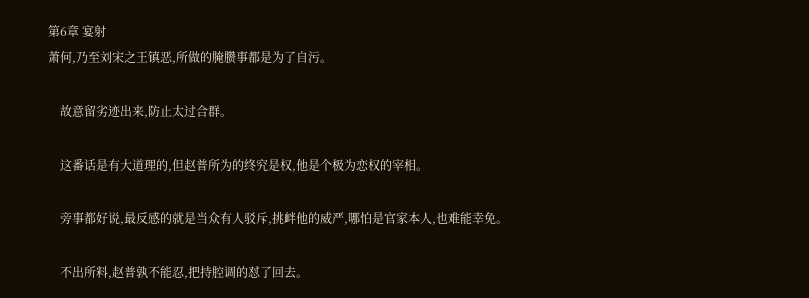第6章 宴射
萧何,乃至刘宋之王镇恶,所做的腌臜事都是为了自污。

    故意留劣迹出来,防止太过合群。

    这番话是有大道理的,但赵普所为的终究是权,他是个极为恋权的宰相。

    旁事都好说,最反感的就是当众有人驳斥,挑衅他的威严,哪怕是官家本人,也难能幸免。

    不出所料,赵普孰不能忍,把持腔调的怼了回去。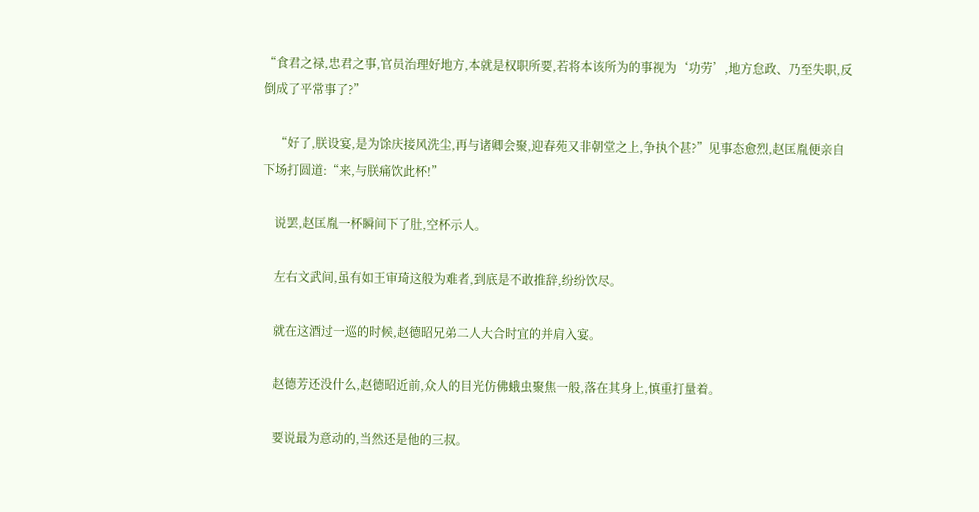“食君之禄,忠君之事,官员治理好地方,本就是权职所要,若将本该所为的事视为‘功劳’,地方怠政、乃至失职,反倒成了平常事了?”

    “好了,朕设宴,是为馀庆接风洗尘,再与诸卿会聚,迎春苑又非朝堂之上,争执个甚?”见事态愈烈,赵匡胤便亲自下场打圆道:“来,与朕痛饮此杯!”

    说罢,赵匡胤一杯瞬间下了肚,空杯示人。

    左右文武间,虽有如王审琦这般为难者,到底是不敢推辞,纷纷饮尽。

    就在这酒过一巡的时候,赵德昭兄弟二人大合时宜的并肩入宴。

    赵德芳还没什么,赵德昭近前,众人的目光仿佛蛾虫聚焦一般,落在其身上,慎重打量着。

    要说最为意动的,当然还是他的三叔。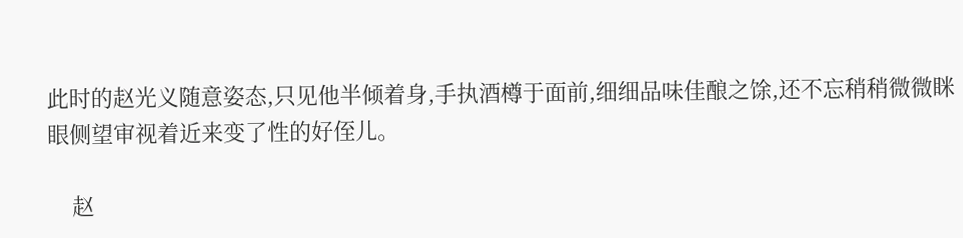此时的赵光义随意姿态,只见他半倾着身,手执酒樽于面前,细细品味佳酿之馀,还不忘稍稍微微眯眼侧望审视着近来变了性的好侄儿。

    赵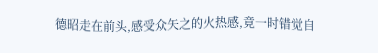德昭走在前头,感受众矢之的火热感,竟一时错觉自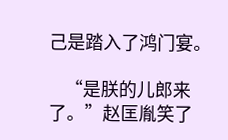己是踏入了鸿门宴。

    “是朕的儿郎来了。”赵匡胤笑了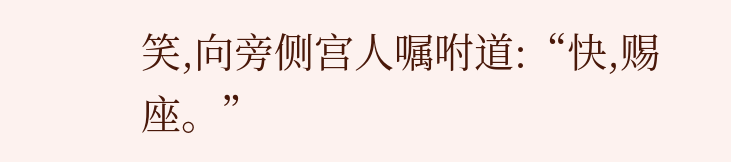笑,向旁侧宫人嘱咐道:“快,赐座。”